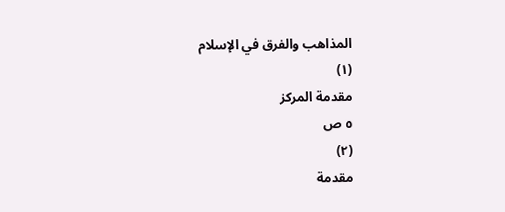المذاهب والفرق في الإسلام
(١)
مقدمة المركز
٥ ص
(٢)
مقدمة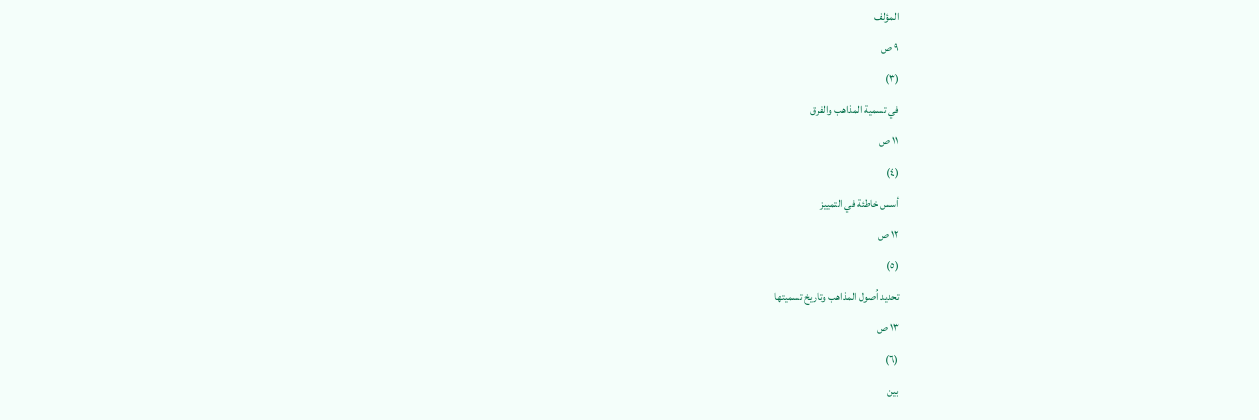المؤلف
٩ ص
(٣)
في تسمية المذاهب والفرق
١١ ص
(٤)
أسس خاطئة في التمييز
١٢ ص
(٥)
تحديد اُصول المذاهب وتاريخ تسميتها
١٣ ص
(٦)
بين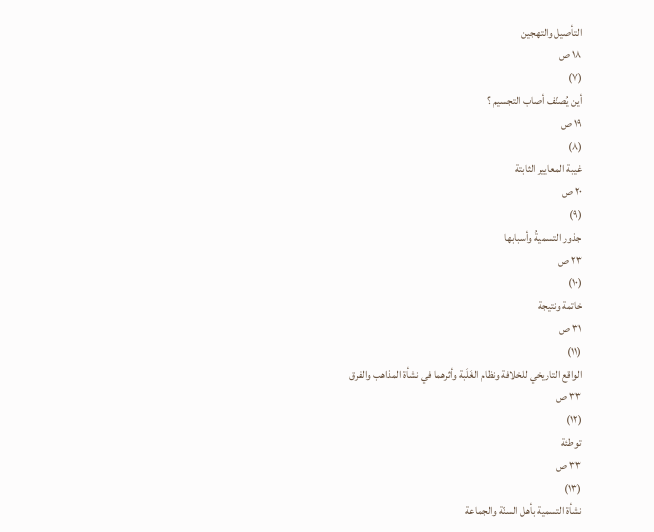التأصيل والتهجين
١٨ ص
(٧)
أين يُصنّف أصاب التجسيم ؟
١٩ ص
(٨)
غيبة المعايير الثابتة
٢٠ ص
(٩)
جذور التسميةُ وأسبابها
٢٣ ص
(١٠)
خاتمة ونتيجة
٣١ ص
(١١)
الواقع التاريخي للخلافة ونظام الغَلَبة وأثرهما في نشأة المذاهب والفرق
٣٣ ص
(١٢)
توطئة
٣٣ ص
(١٣)
نشأة التسمية بأهل السنّة والجماعة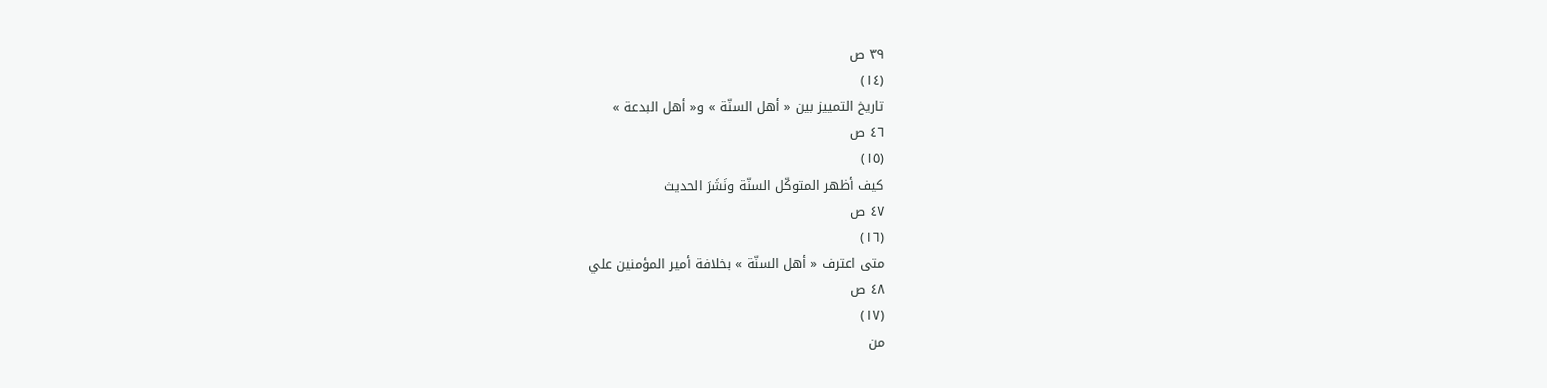٣٩ ص
(١٤)
تاريخ التمييز بين « أهل السنّة » و« أهل البدعة »
٤٦ ص
(١٥)
كيف أظهر المتوكّل السنّة ونَشَرَ الحديث
٤٧ ص
(١٦)
متى اعترف « أهل السنّة » بخلافة أمير المؤمنين علي
٤٨ ص
(١٧)
من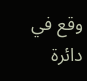وقع في دائرة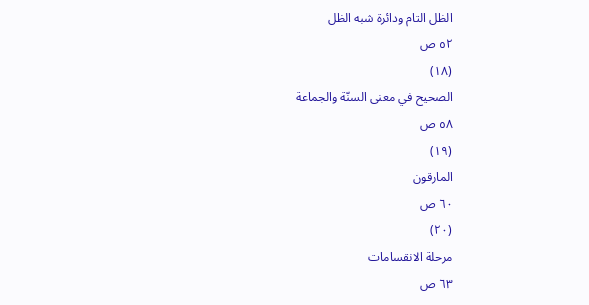الظل التام ودائرة شبه الظل
٥٢ ص
(١٨)
الصحيح في معنى السنّة والجماعة
٥٨ ص
(١٩)
المارقون
٦٠ ص
(٢٠)
مرحلة الانقسامات
٦٣ ص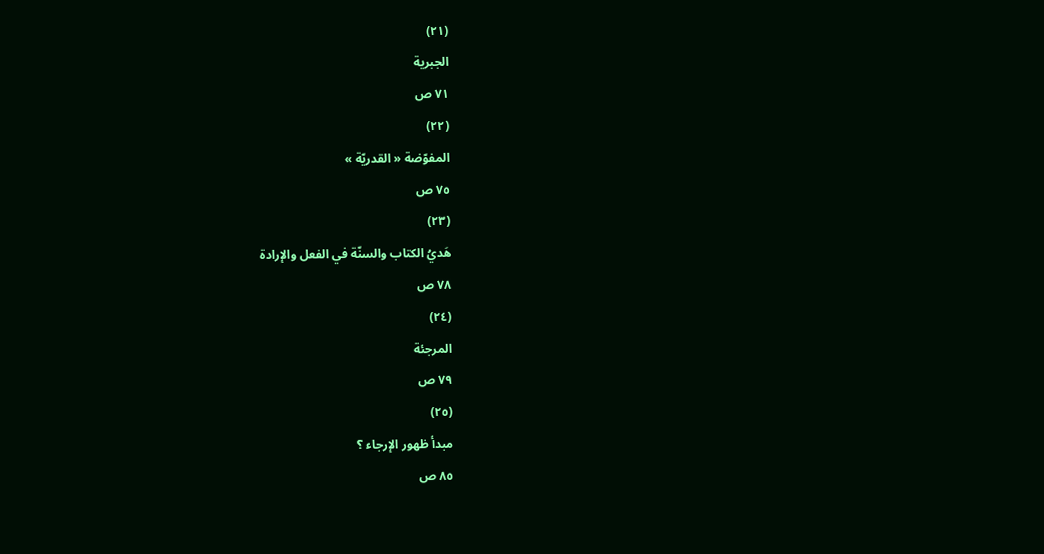(٢١)
الجبرية
٧١ ص
(٢٢)
المفوّضة « القدريّة »
٧٥ ص
(٢٣)
هَديُ الكتاب والسنّة في الفعل والإرادة
٧٨ ص
(٢٤)
المرجئة
٧٩ ص
(٢٥)
مبدأ ظهور الإرجاء ؟
٨٥ ص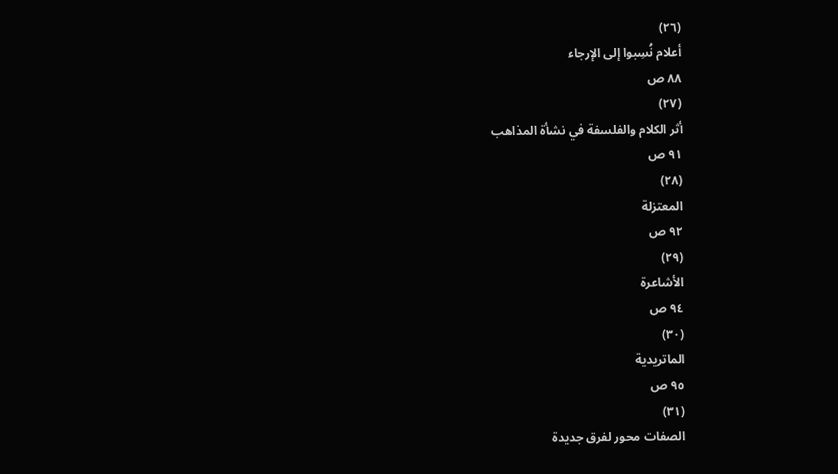(٢٦)
أعلام نُسِبوا إلى الإرجاء
٨٨ ص
(٢٧)
أثر الكلام والفلسفة في نشأة المذاهب
٩١ ص
(٢٨)
المعتزلة
٩٢ ص
(٢٩)
الأشاعرة
٩٤ ص
(٣٠)
الماتريدية
٩٥ ص
(٣١)
الصفات محور لفرق جديدة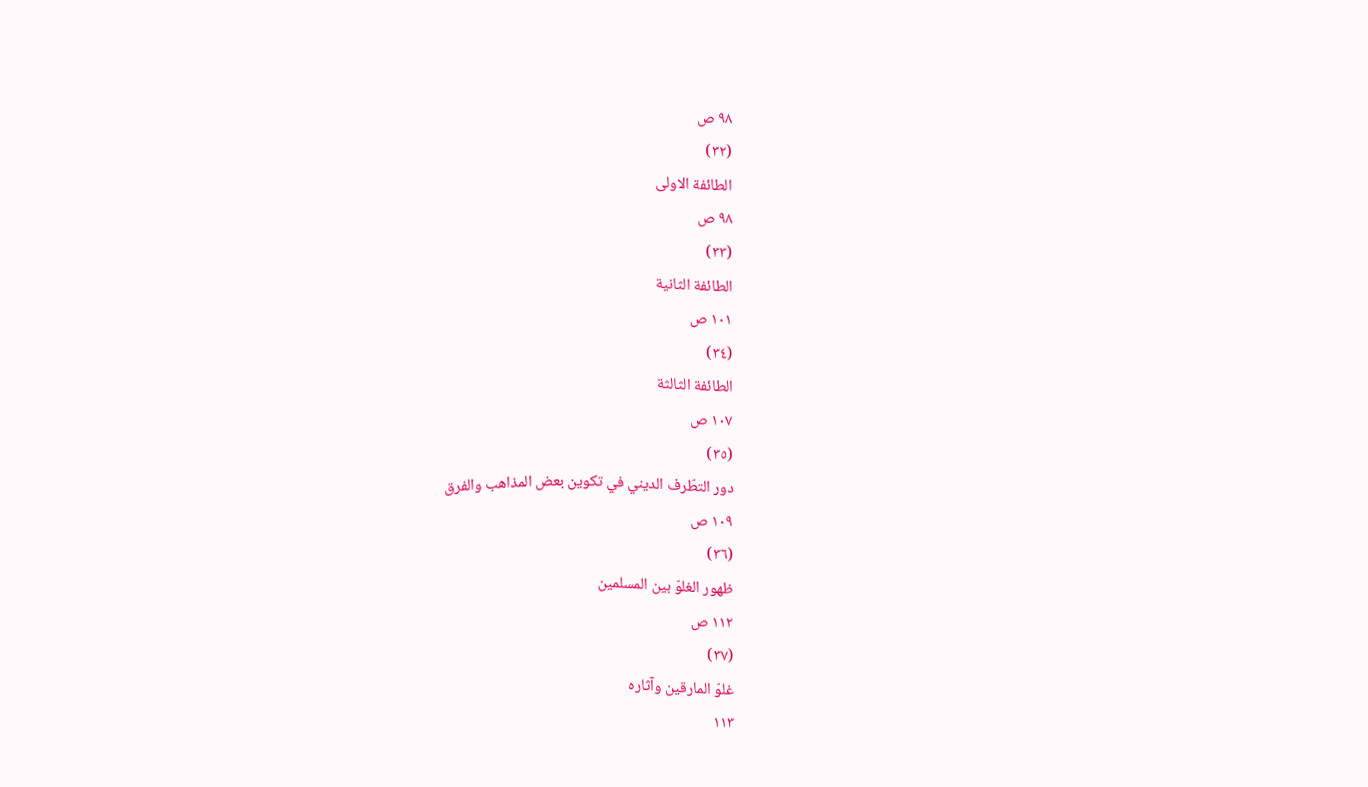٩٨ ص
(٣٢)
الطائفة الاولى
٩٨ ص
(٣٣)
الطائفة الثانية
١٠١ ص
(٣٤)
الطائفة الثالثة
١٠٧ ص
(٣٥)
دور التطّرف الديني في تكوين بعض المذاهب والفرق
١٠٩ ص
(٣٦)
ظهور الغلوّ بين المسلمين
١١٢ ص
(٣٧)
غلوّ المارقين وآثاره
١١٣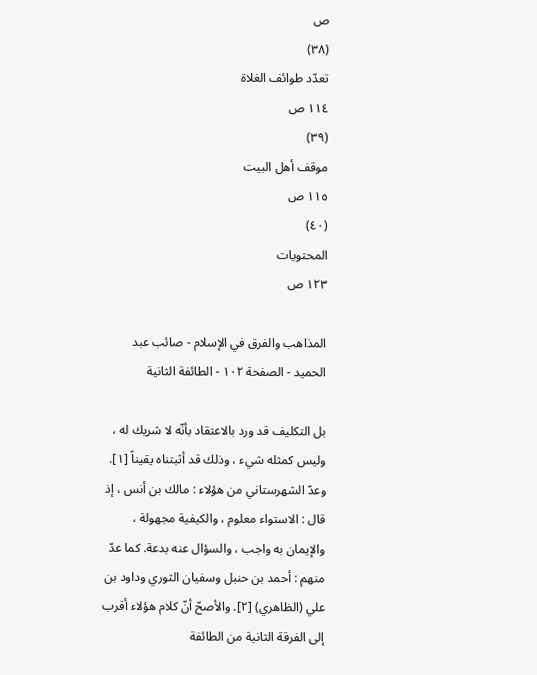ص
(٣٨)
تعدّد طوائف الغلاة
١١٤ ص
(٣٩)
موقف أهل البيت
١١٥ ص
(٤٠)
المحتويات
١٢٣ ص

المذاهب والفرق في الإسلام - صائب عبد الحميد - الصفحة ١٠٢ - الطائفة الثانية

بل التكليف قد ورد بالاعتقاد بأنّه لا شريك له ، وليس كمثله شيء ، وذلك قد أثبتناه يقيناً [١]. وعدّ الشهرستاني من هؤلاء : مالك بن أنس ، إذ قال : الاستواء معلوم ، والكيفية مجهولة ، والإيمان به واجب ، والسؤال عنه بدعة. كما عدّ منهم : أحمد بن حنبل وسفيان الثوري وداود بن علي (الظاهري) [٢]. والأصحّ أنّ كلام هؤلاء أقرب إلى الفرقة الثانية من الطائفة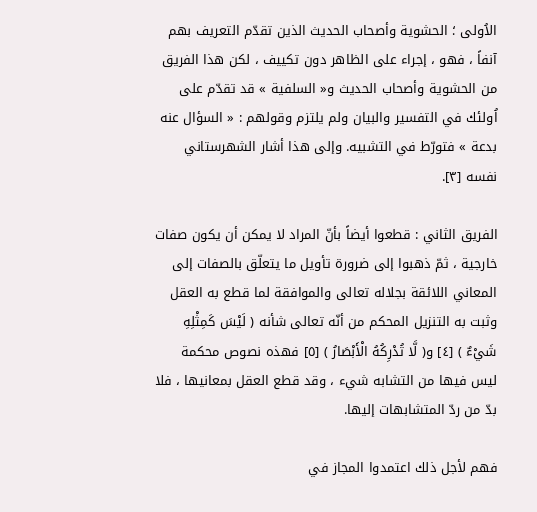الاُولى ؛ الحشوية وأصحاب الحديث الذين تقدّم التعريف بهم آنفاً ، فهو ، إجراء على الظاهر دون تكييف ، لكن هذا الفريق من الحشوية وأصحاب الحديث و« السلفية » قد تقدّم على اُولئك في التفسير والبيان ولم يلتزم وقولهم : « السؤال عنه بدعة » فتورّط في التشبيه. وإلى هذا أشار الشهرستاني نفسه [٣].

الفريق الثاني : قطعوا أيضاً بأنّ المراد لا يمكن أن يكون صفات خارجية ، ثمّ ذهبوا إلى ضرورة تأويل ما يتعلّق بالصفات إلى المعاني اللائقة بجلاله تعالى والموافقة لما قطع به العقل وثبت به التنزيل المحكم من أنّه تعالى شأنه ( لَيْسَ كَمِثْلِهِ شَيْءٌ ) [٤] و( لَّا تُدْرِكُهُ الْأَبْصَارُ ) [٥] فهذه نصوص محكمة ليس فيها من التشابه شيء ، وقد قطع العقل بمعانيها ، فلا بدّ من ردّ المتشابهات إليها.

فهم لأجل ذلك اعتمدوا المجاز في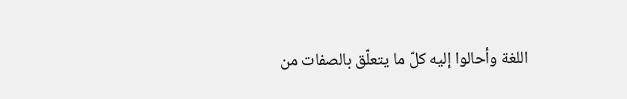اللغة وأحالوا إليه كلّ ما يتعلّق بالصفات من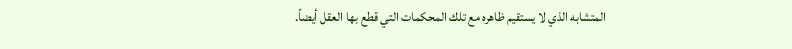المتشابه الذي لا يستقيم ظاهره مع تلك المحكمات التي قطع بها العقل أيضاً.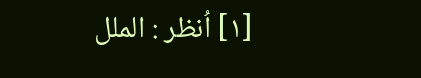[١] اُنظر : الملل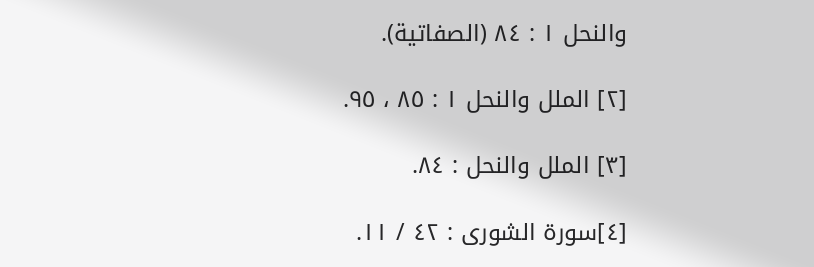والنحل ١ : ٨٤ (الصفاتية).

[٢] الملل والنحل ١ : ٨٥ ، ٩٥.

[٣] الملل والنحل : ٨٤.

[٤]سورة الشورى : ٤٢ / ١١.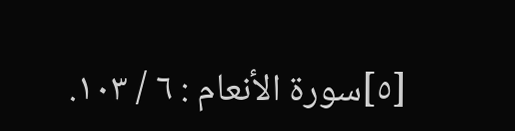[٥]سورة الأنعام : ٦ / ١٠٣.